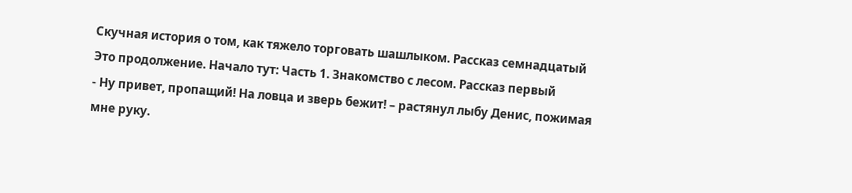Скучная история о том, как тяжело торговать шашлыком. Рассказ семнадцатый
Это продолжение. Начало тут: Часть 1. Знакомство с лесом. Рассказ первый
- Ну привет, пропащий! На ловца и зверь бежит! – растянул лыбу Денис, пожимая мне руку.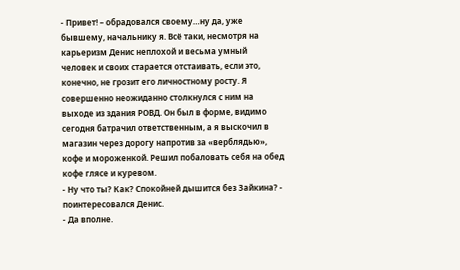- Привет! – обрадовался своему…ну да, уже бывшему, начальнику я. Всё таки, несмотря на карьеризм Денис неплохой и весьма умный человек и своих старается отстаивать, если это, конечно, не грозит его личностному росту. Я совершенно неожиданно столкнулся с ним на выходе из здания РОВД. Он был в форме, видимо сегодня батрачил ответственным, а я выскочил в магазин через дорогу напротив за «верблядью», кофе и мороженкой. Решил побаловать себя на обед кофе глясе и куревом.
- Ну что ты? Как? Спокойней дышится без Зайкина? - поинтересовался Денис.
- Да вполне.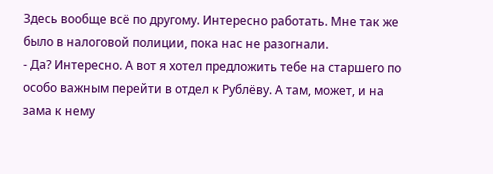Здесь вообще всё по другому. Интересно работать. Мне так же было в налоговой полиции, пока нас не разогнали.
- Да? Интересно. А вот я хотел предложить тебе на старшего по особо важным перейти в отдел к Рублёву. А там, может, и на зама к нему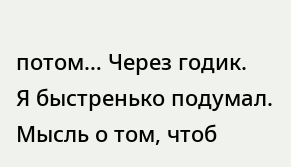потом… Через годик.
Я быстренько подумал. Мысль о том, чтоб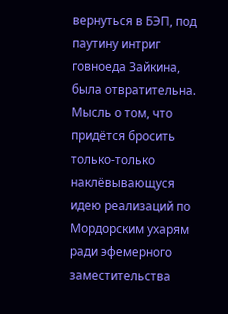вернуться в БЭП, под паутину интриг говноеда Зайкина, была отвратительна. Мысль о том, что придётся бросить только-только наклёвывающуся идею реализаций по Мордорским ухарям ради эфемерного заместительства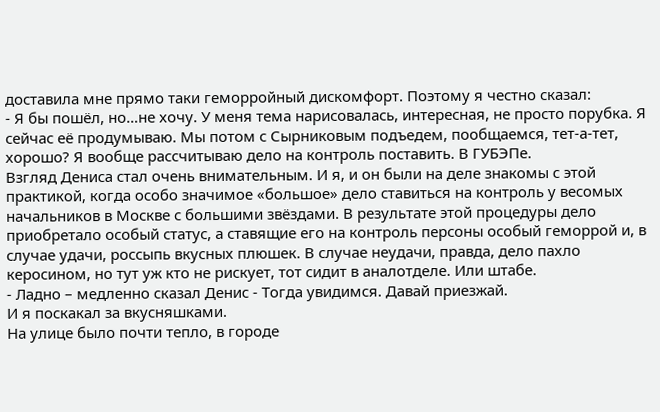доставила мне прямо таки геморройный дискомфорт. Поэтому я честно сказал:
- Я бы пошёл, но…не хочу. У меня тема нарисовалась, интересная, не просто порубка. Я сейчас её продумываю. Мы потом с Сырниковым подъедем, пообщаемся, тет-а-тет, хорошо? Я вообще рассчитываю дело на контроль поставить. В ГУБЭПе.
Взгляд Дениса стал очень внимательным. И я, и он были на деле знакомы с этой практикой, когда особо значимое «большое» дело ставиться на контроль у весомых начальников в Москве с большими звёздами. В результате этой процедуры дело приобретало особый статус, а ставящие его на контроль персоны особый геморрой и, в случае удачи, россыпь вкусных плюшек. В случае неудачи, правда, дело пахло керосином, но тут уж кто не рискует, тот сидит в аналотделе. Или штабе.
- Ладно – медленно сказал Денис - Тогда увидимся. Давай приезжай.
И я поскакал за вкусняшками.
На улице было почти тепло, в городе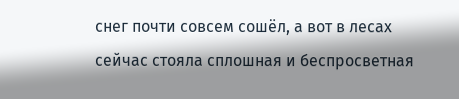снег почти совсем сошёл, а вот в лесах сейчас стояла сплошная и беспросветная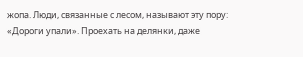жопа. Люди, связанные с лесом, называют эту пору: «Дороги упали». Проехать на делянки, даже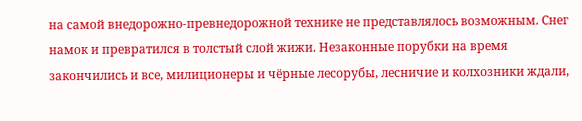на самой внедорожно-превнедорожной технике не представлялось возможным. Снег намок и превратился в толстый слой жижи. Незаконные порубки на время закончились и все, милиционеры и чёрные лесорубы, лесничие и колхозники ждали,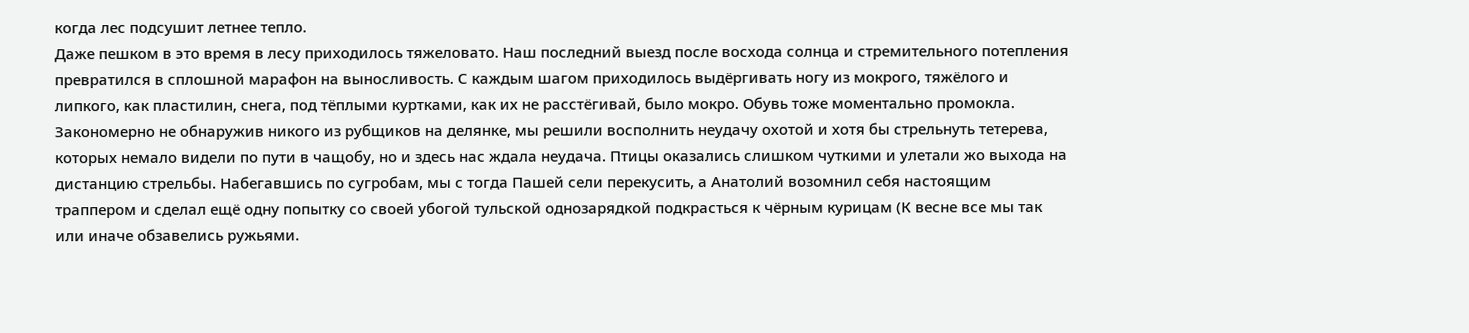когда лес подсушит летнее тепло.
Даже пешком в это время в лесу приходилось тяжеловато. Наш последний выезд после восхода солнца и стремительного потепления превратился в сплошной марафон на выносливость. С каждым шагом приходилось выдёргивать ногу из мокрого, тяжёлого и липкого, как пластилин, снега, под тёплыми куртками, как их не расстёгивай, было мокро. Обувь тоже моментально промокла. Закономерно не обнаружив никого из рубщиков на делянке, мы решили восполнить неудачу охотой и хотя бы стрельнуть тетерева, которых немало видели по пути в чащобу, но и здесь нас ждала неудача. Птицы оказались слишком чуткими и улетали жо выхода на дистанцию стрельбы. Набегавшись по сугробам, мы с тогда Пашей сели перекусить, а Анатолий возомнил себя настоящим траппером и сделал ещё одну попытку со своей убогой тульской однозарядкой подкрасться к чёрным курицам (К весне все мы так или иначе обзавелись ружьями.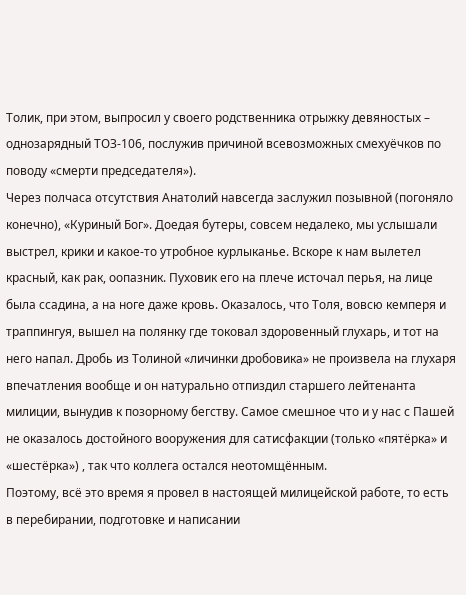Толик, при этом, выпросил у своего родственника отрыжку девяностых – однозарядный ТОЗ-106, послужив причиной всевозможных смехуёчков по поводу «смерти председателя»).
Через полчаса отсутствия Анатолий навсегда заслужил позывной (погоняло конечно), «Куриный Бог». Доедая бутеры, совсем недалеко, мы услышали выстрел, крики и какое-то утробное курлыканье. Вскоре к нам вылетел красный, как рак, оопазник. Пуховик его на плече источал перья, на лице была ссадина, а на ноге даже кровь. Оказалось, что Толя, вовсю кемперя и траппингуя, вышел на полянку где токовал здоровенный глухарь, и тот на него напал. Дробь из Толиной «личинки дробовика» не произвела на глухаря впечатления вообще и он натурально отпиздил старшего лейтенанта милиции, вынудив к позорному бегству. Самое смешное что и у нас с Пашей не оказалось достойного вооружения для сатисфакции (только «пятёрка» и «шестёрка») , так что коллега остался неотомщённым.
Поэтому, всё это время я провел в настоящей милицейской работе, то есть в перебирании, подготовке и написании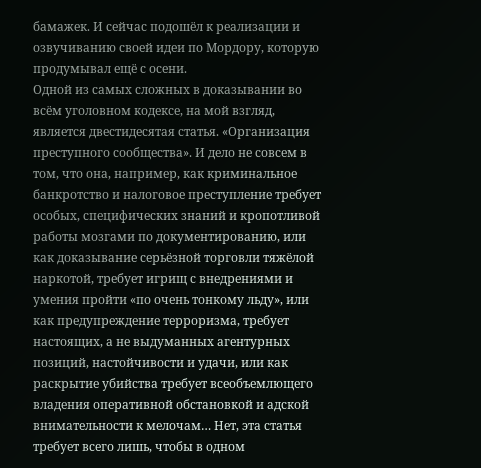бамажек. И сейчас подошёл к реализации и озвучиванию своей идеи по Мордору, которую продумывал ещё с осени.
Одной из самых сложных в доказывании во всём уголовном кодексе, на мой взгляд, является двестидесятая статья. «Организация преступного сообщества». И дело не совсем в том, что она, например, как криминальное банкротство и налоговое преступление требует особых, специфических знаний и кропотливой работы мозгами по документированию, или как доказывание серьёзной торговли тяжёлой наркотой, требует игрищ с внедрениями и умения пройти «по очень тонкому льду», или как предупреждение терроризма, требует настоящих, а не выдуманных агентурных позиций, настойчивости и удачи, или как раскрытие убийства требует всеобъемлющего владения оперативной обстановкой и адской внимательности к мелочам… Нет, эта статья требует всего лишь, чтобы в одном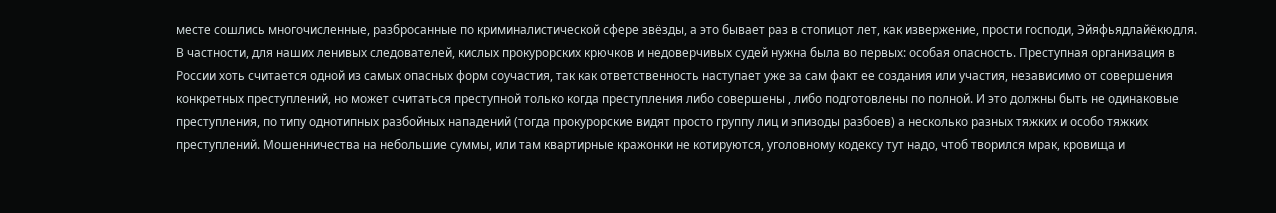месте сошлись многочисленные, разбросанные по криминалистической сфере звёзды, а это бывает раз в стопицот лет, как извержение, прости господи, Эйяфьядлайёкюдля.
В частности, для наших ленивых следователей, кислых прокурорских крючков и недоверчивых судей нужна была во первых: особая опасность. Преступная организация в России хоть считается одной из самых опасных форм соучастия, так как ответственность наступает уже за сам факт ее создания или участия, независимо от совершения конкретных преступлений, но может считаться преступной только когда преступления либо совершены , либо подготовлены по полной. И это должны быть не одинаковые преступления, по типу однотипных разбойных нападений (тогда прокурорские видят просто группу лиц и эпизоды разбоев) а несколько разных тяжких и особо тяжких преступлений. Мошенничества на небольшие суммы, или там квартирные кражонки не котируются, уголовному кодексу тут надо, чтоб творился мрак, кровища и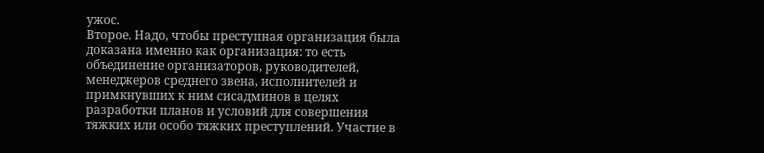ужос.
Второе. Надо, чтобы преступная организация была доказана именно как организация: то есть объединение организаторов, руководителей, менеджеров среднего звена, исполнителей и примкнувших к ним сисадминов в целях разработки планов и условий для совершения тяжких или особо тяжких преступлений. Участие в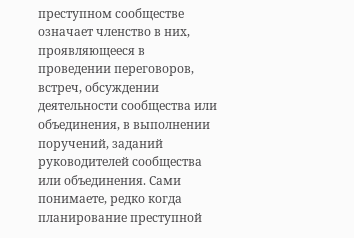преступном сообществе означает членство в них, проявляющееся в проведении переговоров, встреч, обсуждении деятельности сообщества или объединения, в выполнении поручений, заданий руководителей сообщества или объединения. Сами понимаете, редко когда планирование преступной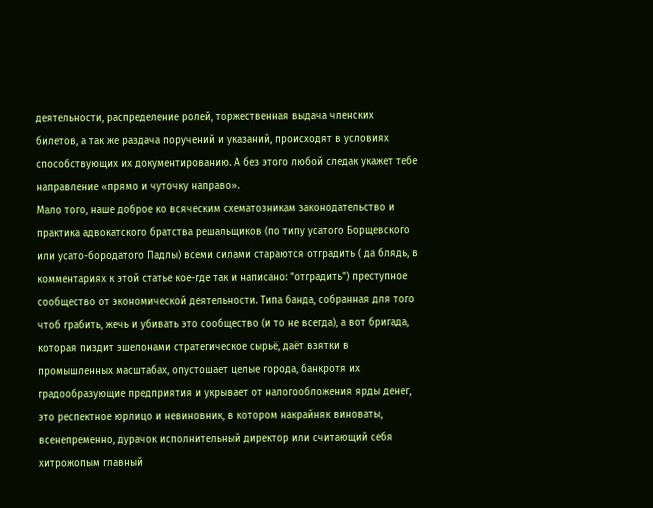деятельности, распределение ролей, торжественная выдача членских билетов, а так же раздача поручений и указаний, происходят в условиях способствующих их документированию. А без этого любой следак укажет тебе направление «прямо и чуточку направо».
Мало того, наше доброе ко всяческим схематозникам законодательство и практика адвокатского братства решальщиков (по типу усатого Борщевского или усато-бородатого Падлы) всеми силами стараются отградить ( да блядь, в комментариях к этой статье кое-где так и написано: "отградить") преступное сообщество от экономической деятельности. Типа банда, собранная для того чтоб грабить, жечь и убивать это сообщество (и то не всегда), а вот бригада, которая пиздит эшелонами стратегическое сырьё, даёт взятки в промышленных масштабах, опустошает целые города, банкротя их градообразующие предприятия и укрывает от налогообложения ярды денег, это респектное юрлицо и невиновник, в котором накрайняк виноваты, всенепременно, дурачок исполнительный директор или считающий себя хитрожопым главный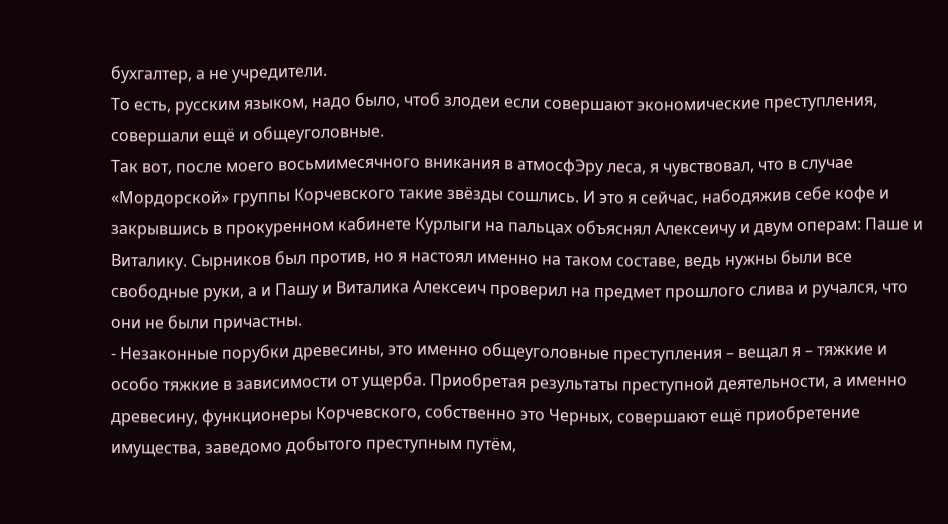бухгалтер, а не учредители.
То есть, русским языком, надо было, чтоб злодеи если совершают экономические преступления, совершали ещё и общеуголовные.
Так вот, после моего восьмимесячного вникания в атмосфЭру леса, я чувствовал, что в случае «Мордорской» группы Корчевского такие звёзды сошлись. И это я сейчас, набодяжив себе кофе и закрывшись в прокуренном кабинете Курлыги на пальцах объяснял Алексеичу и двум операм: Паше и Виталику. Сырников был против, но я настоял именно на таком составе, ведь нужны были все свободные руки, а и Пашу и Виталика Алексеич проверил на предмет прошлого слива и ручался, что они не были причастны.
- Незаконные порубки древесины, это именно общеуголовные преступления – вещал я – тяжкие и особо тяжкие в зависимости от ущерба. Приобретая результаты преступной деятельности, а именно древесину, функционеры Корчевского, собственно это Черных, совершают ещё приобретение имущества, заведомо добытого преступным путём,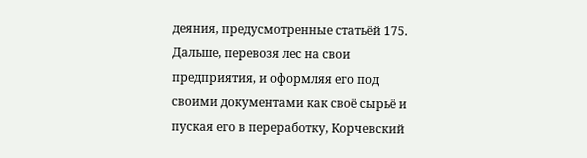деяния, предусмотренные статьёй 175. Дальше, перевозя лес на свои предприятия, и оформляя его под своими документами как своё сырьё и пуская его в переработку, Корчевский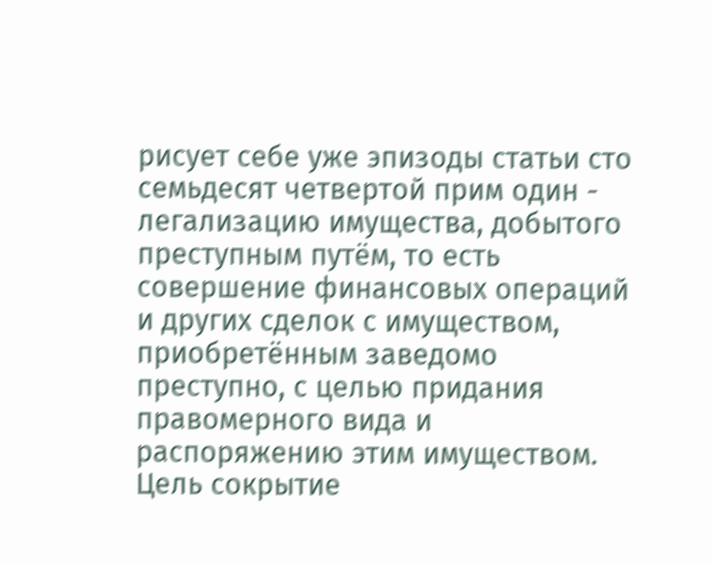рисует себе уже эпизоды статьи сто семьдесят четвертой прим один - легализацию имущества, добытого преступным путём, то есть совершение финансовых операций и других сделок с имуществом, приобретённым заведомо преступно, с целью придания правомерного вида и распоряжению этим имуществом. Цель сокрытие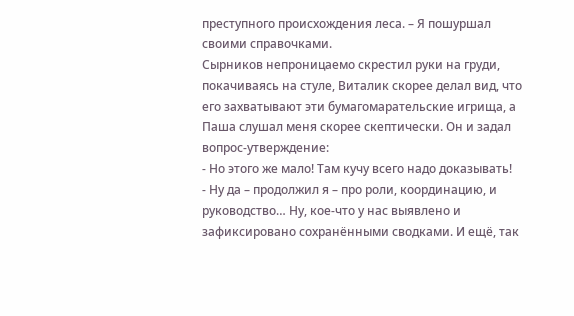преступного происхождения леса. – Я пошуршал своими справочками.
Сырников непроницаемо скрестил руки на груди, покачиваясь на стуле, Виталик скорее делал вид, что его захватывают эти бумагомарательские игрища, а Паша слушал меня скорее скептически. Он и задал вопрос-утверждение:
- Но этого же мало! Там кучу всего надо доказывать!
- Ну да – продолжил я – про роли, координацию, и руководство… Ну, кое-что у нас выявлено и зафиксировано сохранёнными сводками. И ещё, так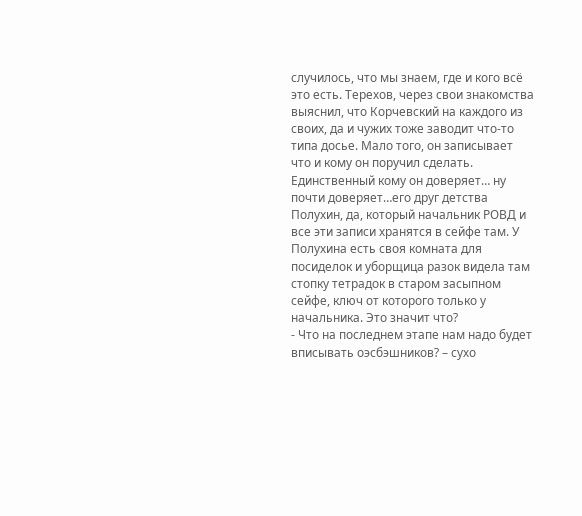случилось, что мы знаем, где и кого всё это есть. Терехов, через свои знакомства выяснил, что Корчевский на каждого из своих, да и чужих тоже заводит что-то типа досье. Мало того, он записывает что и кому он поручил сделать. Единственный кому он доверяет… ну почти доверяет…его друг детства Полухин, да, который начальник РОВД и все эти записи хранятся в сейфе там. У Полухина есть своя комната для посиделок и уборщица разок видела там стопку тетрадок в старом засыпном сейфе, ключ от которого только у начальника. Это значит что?
- Что на последнем этапе нам надо будет вписывать оэсбэшников? – сухо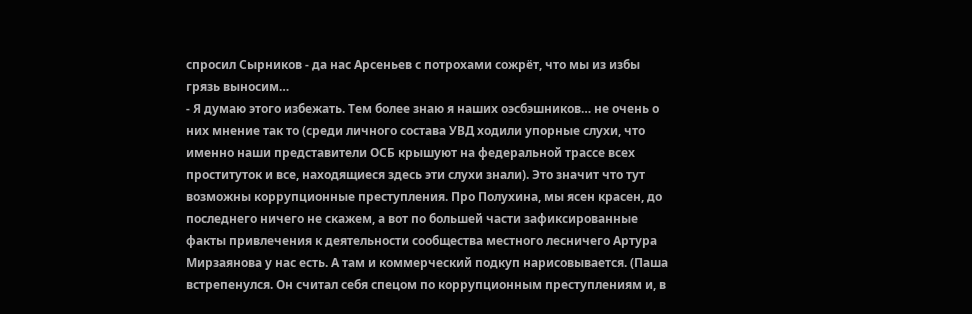спросил Сырников - да нас Арсеньев с потрохами сожрёт, что мы из избы грязь выносим…
- Я думаю этого избежать. Тем более знаю я наших оэсбэшников… не очень о них мнение так то (среди личного состава УВД ходили упорные слухи, что именно наши представители ОСБ крышуют на федеральной трассе всех проституток и все, находящиеся здесь эти слухи знали). Это значит что тут возможны коррупционные преступления. Про Полухина, мы ясен красен, до последнего ничего не скажем, а вот по большей части зафиксированные факты привлечения к деятельности сообщества местного лесничего Артура Мирзаянова у нас есть. А там и коммерческий подкуп нарисовывается. (Паша встрепенулся. Он считал себя спецом по коррупционным преступлениям и, в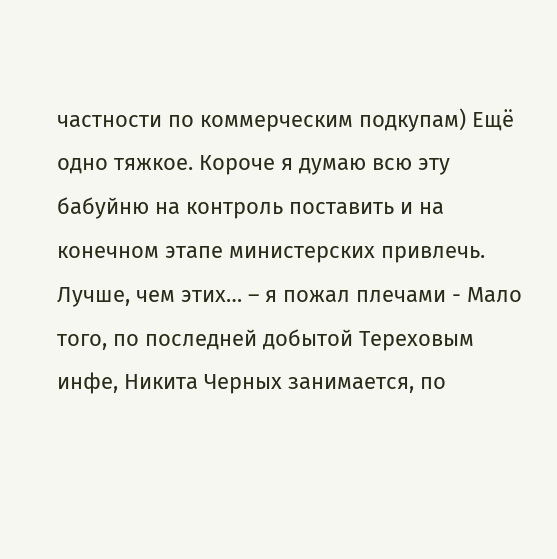частности по коммерческим подкупам) Ещё одно тяжкое. Короче я думаю всю эту бабуйню на контроль поставить и на конечном этапе министерских привлечь. Лучше, чем этих… – я пожал плечами - Мало того, по последней добытой Тереховым инфе, Никита Черных занимается, по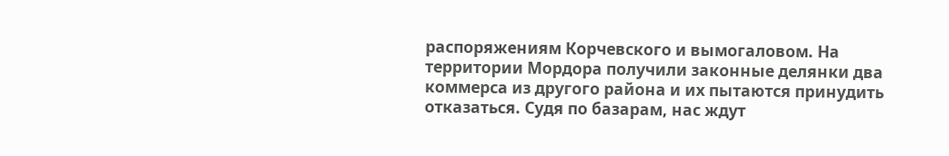распоряжениям Корчевского и вымогаловом. На территории Мордора получили законные делянки два коммерса из другого района и их пытаются принудить отказаться. Судя по базарам, нас ждут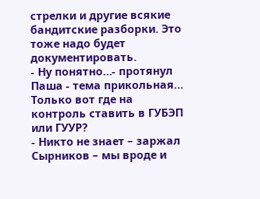стрелки и другие всякие бандитские разборки. Это тоже надо будет документировать.
- Ну понятно…- протянул Паша - тема прикольная… Только вот где на контроль ставить в ГУБЭП или ГУУР?
- Никто не знает – заржал Сырников – мы вроде и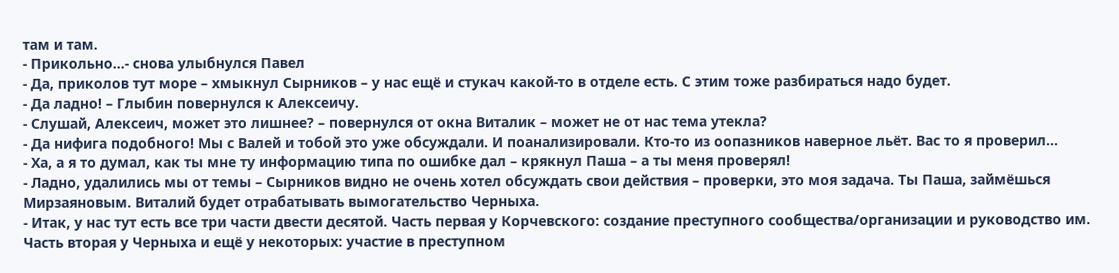там и там.
- Прикольно…- снова улыбнулся Павел
- Да, приколов тут море – хмыкнул Сырников – у нас ещё и стукач какой-то в отделе есть. С этим тоже разбираться надо будет.
- Да ладно! – Глыбин повернулся к Алексеичу.
- Слушай, Алексеич, может это лишнее? – повернулся от окна Виталик – может не от нас тема утекла?
- Да нифига подобного! Мы с Валей и тобой это уже обсуждали. И поанализировали. Кто-то из оопазников наверное льёт. Вас то я проверил…
- Ха, а я то думал, как ты мне ту информацию типа по ошибке дал – крякнул Паша – а ты меня проверял!
- Ладно, удалились мы от темы – Сырников видно не очень хотел обсуждать свои действия – проверки, это моя задача. Ты Паша, займёшься Мирзаяновым. Виталий будет отрабатывать вымогательство Черныха.
- Итак, у нас тут есть все три части двести десятой. Часть первая у Корчевского: создание преступного сообщества/организации и руководство им. Часть вторая у Черныха и ещё у некоторых: участие в преступном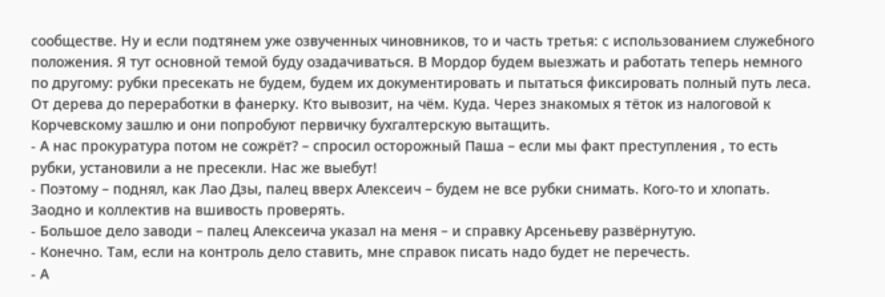сообществе. Ну и если подтянем уже озвученных чиновников, то и часть третья: с использованием служебного положения. Я тут основной темой буду озадачиваться. В Мордор будем выезжать и работать теперь немного по другому: рубки пресекать не будем, будем их документировать и пытаться фиксировать полный путь леса. От дерева до переработки в фанерку. Кто вывозит, на чём. Куда. Через знакомых я тёток из налоговой к Корчевскому зашлю и они попробуют первичку бухгалтерскую вытащить.
- А нас прокуратура потом не сожрёт? – спросил осторожный Паша – если мы факт преступления , то есть рубки, установили а не пресекли. Нас же выебут!
- Поэтому – поднял, как Лао Дзы, палец вверх Алексеич – будем не все рубки снимать. Кого-то и хлопать. Заодно и коллектив на вшивость проверять.
- Большое дело заводи – палец Алексеича указал на меня – и справку Арсеньеву развёрнутую.
- Конечно. Там, если на контроль дело ставить, мне справок писать надо будет не перечесть.
- А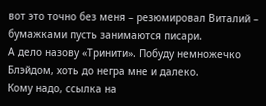вот это точно без меня – резюмировал Виталий – бумажками пусть занимаются писари.
А дело назову «Тринити». Побуду немножечко Блэйдом, хоть до негра мне и далеко.
Кому надо, ссылка на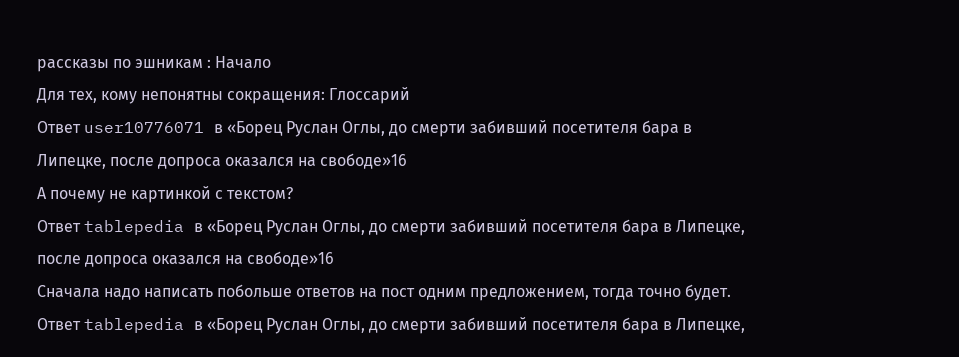рассказы по эшникам : Начало
Для тех, кому непонятны сокращения: Глоссарий
Ответ user10776071 в «Борец Руслан Оглы, до смерти забивший посетителя бара в Липецке, после допроса оказался на свободе»16
А почему не картинкой с текстом?
Ответ tablepedia в «Борец Руслан Оглы, до смерти забивший посетителя бара в Липецке, после допроса оказался на свободе»16
Сначала надо написать побольше ответов на пост одним предложением, тогда точно будет.
Ответ tablepedia в «Борец Руслан Оглы, до смерти забивший посетителя бара в Липецке,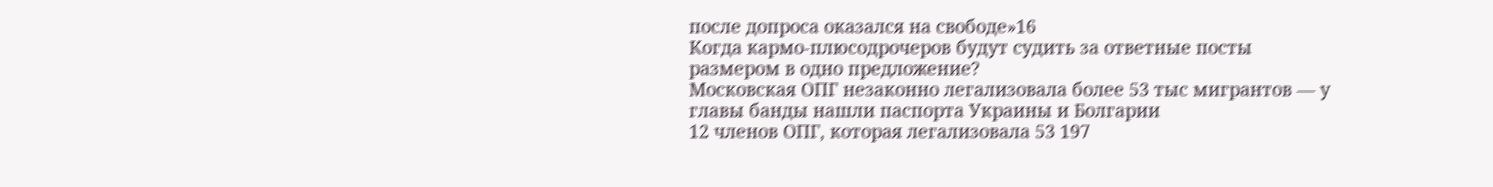после допроса оказался на свободе»16
Когда кармо-плюсодрочеров будут судить за ответные посты размером в одно предложение?
Московская ОПГ незаконно легализовала более 53 тыс мигрантов — у главы банды нашли паспорта Украины и Болгарии
12 членов ОПГ, которая легализовала 53 197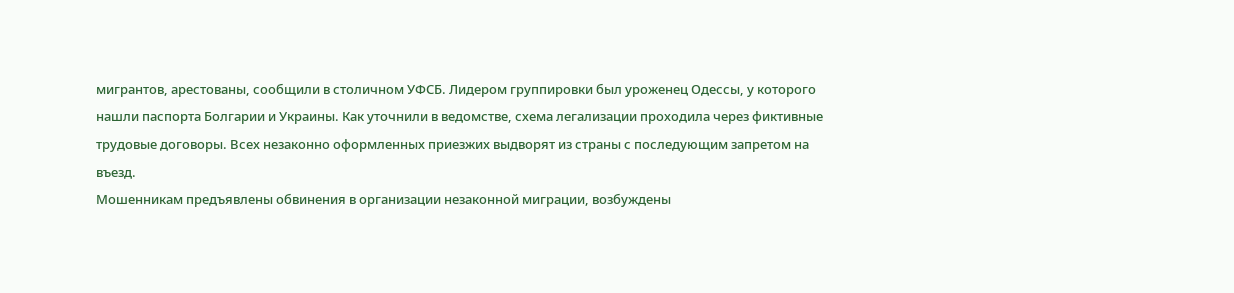мигрантов, арестованы, сообщили в столичном УФСБ. Лидером группировки был уроженец Одессы, у которого нашли паспорта Болгарии и Украины. Как уточнили в ведомстве, схема легализации проходила через фиктивные трудовые договоры. Всех незаконно оформленных приезжих выдворят из страны с последующим запретом на въезд.
Мошенникам предъявлены обвинения в организации незаконной миграции, возбуждены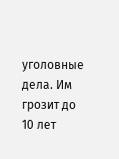уголовные дела. Им грозит до 10 лет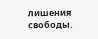лишения свободы.